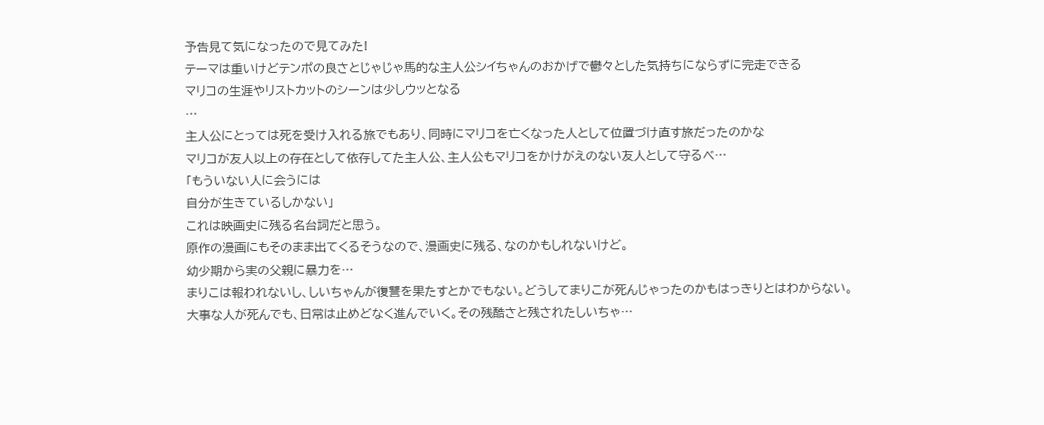予告見て気になったので見てみた!
テーマは重いけどテンポの良さとじゃじゃ馬的な主人公シイちゃんのおかげで鬱々とした気持ちにならずに完走できる
マリコの生涯やリストカットのシーンは少しウッとなる
…
主人公にとっては死を受け入れる旅でもあり、同時にマリコを亡くなった人として位置づけ直す旅だったのかな
マリコが友人以上の存在として依存してた主人公、主人公もマリコをかけがえのない友人として守るべ…
「もういない人に会うには
自分が生きているしかない」
これは映画史に残る名台詞だと思う。
原作の漫画にもそのまま出てくるそうなので、漫画史に残る、なのかもしれないけど。
幼少期から実の父親に暴力を…
まりこは報われないし、しいちゃんが復讐を果たすとかでもない。どうしてまりこが死んじゃったのかもはっきりとはわからない。
大事な人が死んでも、日常は止めどなく進んでいく。その残酷さと残されたしいちゃ…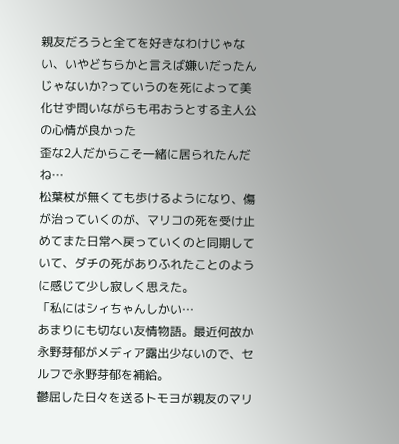親友だろうと全てを好きなわけじゃない、いやどちらかと言えば嫌いだったんじゃないか?っていうのを死によって美化せず問いながらも弔おうとする主人公の心情が良かった
歪な2人だからこそ一緒に居られたんだね…
松葉杖が無くても歩けるようになり、傷が治っていくのが、マリコの死を受け止めてまた日常へ戻っていくのと同期していて、ダチの死がありふれたことのように感じて少し寂しく思えた。
「私にはシィちゃんしかい…
あまりにも切ない友情物語。最近何故か永野芽郁がメディア露出少ないので、セルフで永野芽郁を補給。
鬱屈した日々を送るトモヨが親友のマリ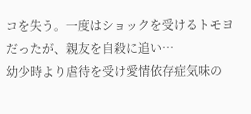コを失う。一度はショックを受けるトモヨだったが、親友を自殺に追い…
幼少時より虐待を受け愛情依存症気味の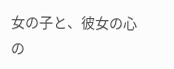女の子と、彼女の心の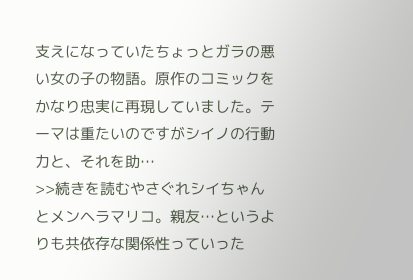支えになっていたちょっとガラの悪い女の子の物語。原作のコミックをかなり忠実に再現していました。テーマは重たいのですがシイノの行動力と、それを助…
>>続きを読むやさぐれシイちゃんとメンヘラマリコ。親友…というよりも共依存な関係性っていった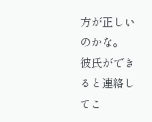方が正しいのかな。
彼氏ができると連絡してこ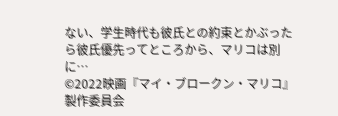ない、学生時代も彼氏との約束とかぶったら彼氏優先ってところから、マリコは別に…
©2022映画『マイ・ブロークン・マリコ』製作委員会